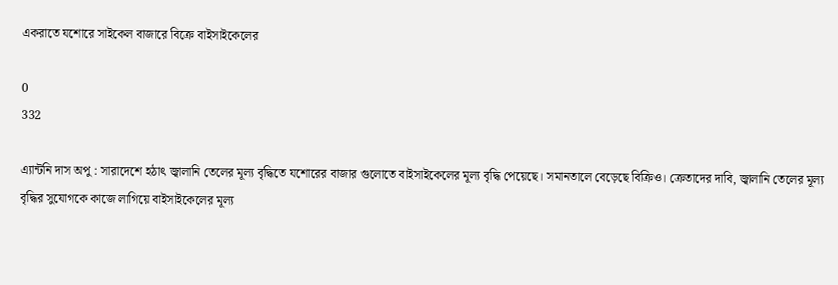একরাতে যশোরে সাইকেল বাজারে বিক্রে বাইসাইকেলের

0
332

এ্যান্টনি দাস অপু : সারাদেশে হঠাৎ জ্বালানি তেলের মূল্য বৃদ্ধিতে যশোরের বাজার গুলোতে বাইসাইকেলের মূল্য বৃদ্ধি পেয়েছে। সমানতালে বেড়েছে বিক্রিও। ক্রেতাদের দাবি, জ্বালানি তেলের মূল্য বৃদ্ধির সুযোগকে কাজে লাগিয়ে বাইসাইকেলের মূল্য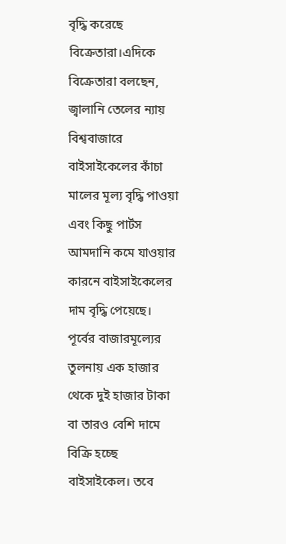বৃদ্ধি করেছে বিক্রেতারা।এদিকে বিক্রেতারা বলছেন, জ্বালানি তেলের ন্যায় বিশ্ববাজারে বাইসাইকেলের কাঁচা মালের মূল্য বৃদ্ধি পাওয়া এবং কিছু পার্টস আমদানি কমে যাওয়ার কারনে বাইসাইকেলের দাম বৃদ্ধি পেয়েছে। পূর্বের বাজারমূল্যের তুলনায় এক হাজার থেকে দুই হাজার টাকা বা তারও বেশি দামে বিক্রি হচ্ছে বাইসাইকেল। তবে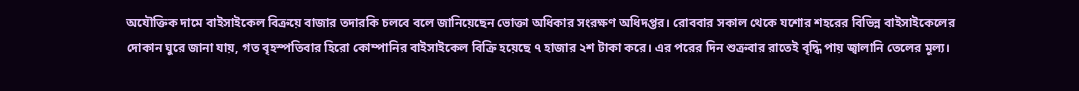অযৌক্তিক দামে বাইসাইকেল বিক্রয়ে বাজার তদারকি চলবে বলে জানিয়েছেন ভোক্তা অধিকার সংরক্ষণ অধিদপ্তর। রোববার সকাল থেকে যশোর শহরের বিভিন্ন বাইসাইকেলের দোকান ঘুরে জানা যায়, গত বৃহস্পতিবার হিরো কোম্পানির বাইসাইকেল বিক্রি হয়েছে ৭ হাজার ২শ টাকা করে। এর পরের দিন শুক্রবার রাতেই বৃদ্ধি পায় জ্বালানি তেলের মূল্য।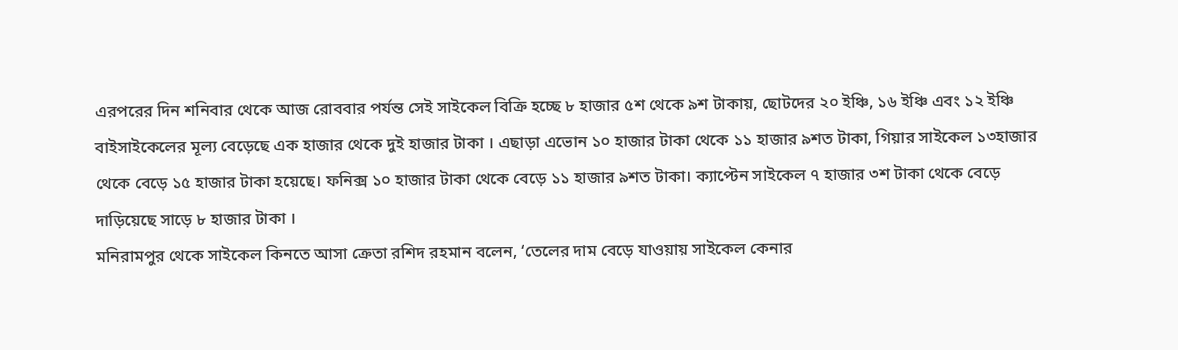এরপরের দিন শনিবার থেকে আজ রোববার পর্যন্ত সেই সাইকেল বিক্রি হচ্ছে ৮ হাজার ৫শ থেকে ৯শ টাকায়, ছোটদের ২০ ইঞ্চি, ১৬ ইঞ্চি এবং ১২ ইঞ্চি বাইসাইকেলের মূল্য বেড়েছে এক হাজার থেকে দুই হাজার টাকা । এছাড়া এভোন ১০ হাজার টাকা থেকে ১১ হাজার ৯শত টাকা, গিয়ার সাইকেল ১৩হাজার থেকে বেড়ে ১৫ হাজার টাকা হয়েছে। ফনিক্স ১০ হাজার টাকা থেকে বেড়ে ১১ হাজার ৯শত টাকা। ক্যাপ্টেন সাইকেল ৭ হাজার ৩শ টাকা থেকে বেড়ে দাড়িয়েছে সাড়ে ৮ হাজার টাকা ।
মনিরামপুর থেকে সাইকেল কিনতে আসা ক্রেতা রশিদ রহমান বলেন, ‘তেলের দাম বেড়ে যাওয়ায় সাইকেল কেনার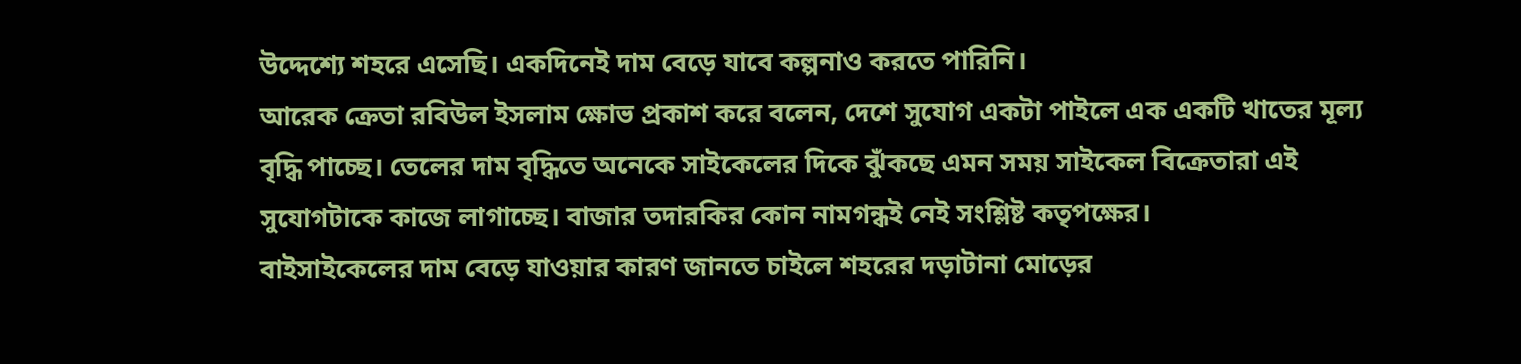উদ্দেশ্যে শহরে এসেছি। একদিনেই দাম বেড়ে যাবে কল্পনাও করতে পারিনি।
আরেক ক্রেতা রবিউল ইসলাম ক্ষোভ প্রকাশ করে বলেন, দেশে সুযোগ একটা পাইলে এক একটি খাতের মূল্য বৃদ্ধি পাচ্ছে। তেলের দাম বৃদ্ধিতে অনেকে সাইকেলের দিকে ঝুঁকছে এমন সময় সাইকেল বিক্রেতারা এই সুযোগটাকে কাজে লাগাচ্ছে। বাজার তদারকির কোন নামগন্ধই নেই সংশ্লিষ্ট কতৃপক্ষের।
বাইসাইকেলের দাম বেড়ে যাওয়ার কারণ জানতে চাইলে শহরের দড়াটানা মোড়ের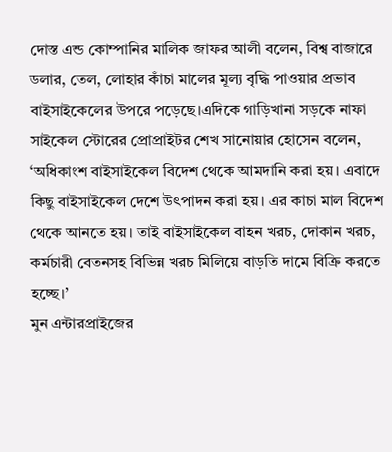দোস্ত এন্ড কোম্পানির মালিক জাফর আলী বলেন, বিশ্ব বাজারে ডলার, তেল, লোহার কাঁচা মালের মূল্য বৃদ্ধি পাওয়ার প্রভাব বাইসাইকেলের উপরে পড়েছে।এদিকে গাড়িখানা সড়কে নাফা সাইকেল স্টোরের প্রোপ্রাইটর শেখ সানোয়ার হোসেন বলেন, ‘অধিকাংশ বাইসাইকেল বিদেশ থেকে আমদানি করা হয়। এবাদে কিছু বাইসাইকেল দেশে উৎপাদন করা হয়। এর কাচা মাল বিদেশ থেকে আনতে হয়। তাই বাইসাইকেল বাহন খরচ, দোকান খরচ, কর্মচারী বেতনসহ বিভিন্ন খরচ মিলিয়ে বাড়তি দামে বিক্রি করতে হচ্ছে।’
মুন এন্টারপ্রাইজের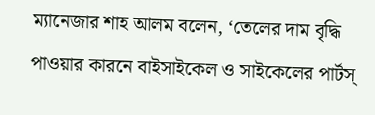ম্যানেজার শাহ আলম বলেন, ‘তেলের দাম বৃদ্ধি পাওয়ার কারনে বাইসাইকেল ও সাইকেলের পার্টস্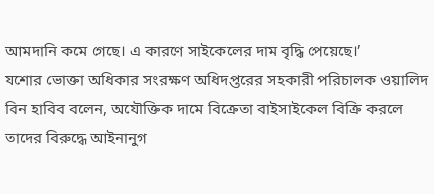আমদানি কমে গেছে। এ কারণে সাইকেলের দাম বৃদ্ধি পেয়েছে।’
যশোর ভোক্তা অধিকার সংরক্ষণ অধিদপ্তরের সহকারী পরিচালক ওয়ালিদ বিন হাবিব বলেন, অযৌক্তিক দামে বিক্রেতা বাইসাইকেল বিক্রি করলে তাদের বিরুদ্ধে আইনানুগ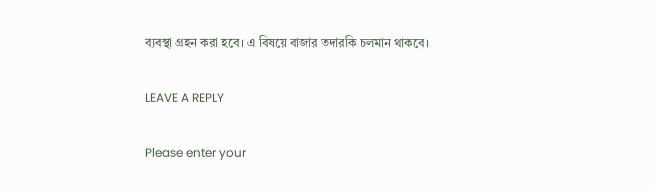ব্যবস্থা গ্রহন করা হবে। এ বিষয়ে বাজার তদারকি চলমান থাকবে।

LEAVE A REPLY

Please enter your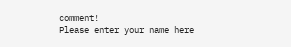comment!
Please enter your name here